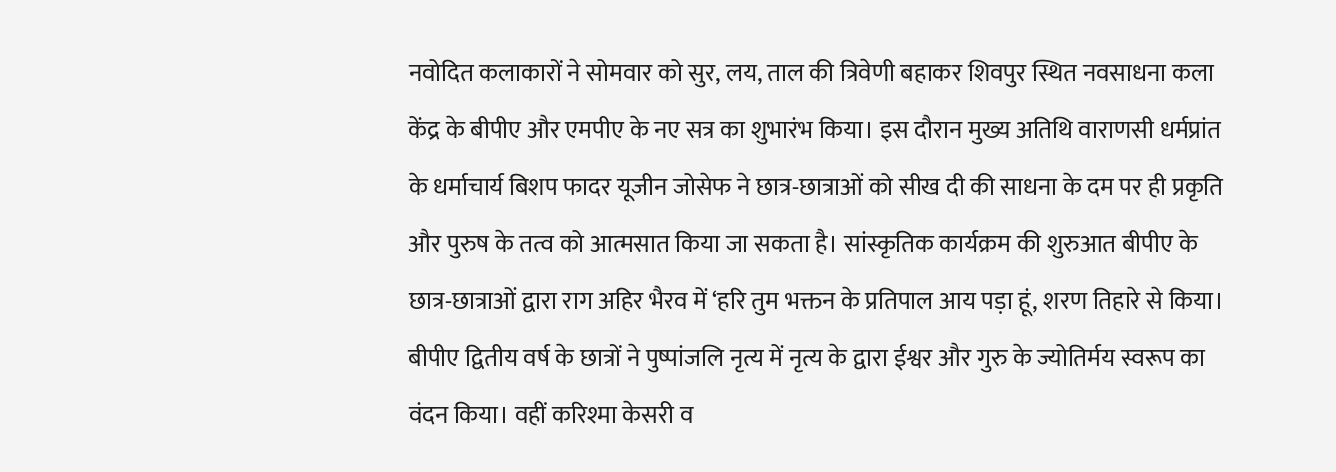नवोदित कलाकारों ने सोमवार को सुर, लय, ताल की त्रिवेणी बहाकर शिवपुर स्थित नवसाधना कला केंद्र के बीपीए और एमपीए के नए सत्र का शुभारंभ किया। इस दौरान मुख्य अतिथि वाराणसी धर्मप्रांत के धर्माचार्य बिशप फादर यूजीन जोसेफ ने छात्र-छात्राओं को सीख दी की साधना के दम पर ही प्रकृति और पुरुष के तत्व को आत्मसात किया जा सकता है। सांस्कृतिक कार्यक्रम की शुरुआत बीपीए के छात्र-छात्राओं द्वारा राग अहिर भैरव में ‘हरि तुम भक्तन के प्रतिपाल आय पड़ा हूं, शरण तिहारे से किया। बीपीए द्वितीय वर्ष के छात्रों ने पुष्पांजलि नृत्य में नृत्य के द्वारा ईश्वर और गुरु के ज्योतिर्मय स्वरूप का वंदन किया। वहीं करिश्मा केसरी व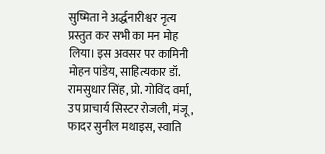सुष्मिता ने अर्द्धनारीश्वर नृत्य प्रस्तुत कर सभी का मन मोह लिया। इस अवसर पर कामिनी मोहन पांडेय, साहित्यकार डॉ. रामसुधार सिंह, प्रो. गोविंद वर्मा, उप प्राचार्य सिस्टर रोजली, मंजू, फादर सुनील मथाइस, स्वाति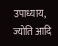उपाध्याय, ज्योति आदि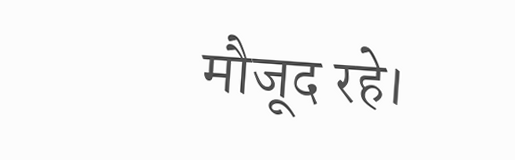मौजूद रहे।